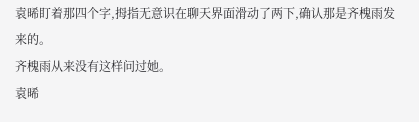袁晞盯着那四个字,拇指无意识在聊天界面滑动了两下,确认那是齐槐雨发来的。
齐槐雨从来没有这样问过她。
袁晞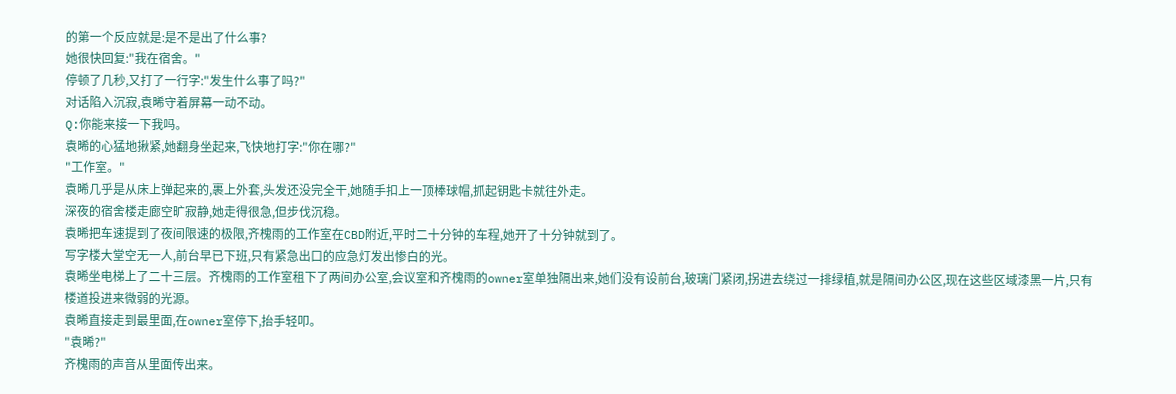的第一个反应就是:是不是出了什么事?
她很快回复:"我在宿舍。"
停顿了几秒,又打了一行字:"发生什么事了吗?"
对话陷入沉寂,袁晞守着屏幕一动不动。
Q:你能来接一下我吗。
袁晞的心猛地揪紧,她翻身坐起来,飞快地打字:"你在哪?"
"工作室。"
袁晞几乎是从床上弹起来的,裹上外套,头发还没完全干,她随手扣上一顶棒球帽,抓起钥匙卡就往外走。
深夜的宿舍楼走廊空旷寂静,她走得很急,但步伐沉稳。
袁晞把车速提到了夜间限速的极限,齐槐雨的工作室在CBD附近,平时二十分钟的车程,她开了十分钟就到了。
写字楼大堂空无一人,前台早已下班,只有紧急出口的应急灯发出惨白的光。
袁晞坐电梯上了二十三层。齐槐雨的工作室租下了两间办公室,会议室和齐槐雨的owner室单独隔出来,她们没有设前台,玻璃门紧闭,拐进去绕过一排绿植,就是隔间办公区,现在这些区域漆黑一片,只有楼道投进来微弱的光源。
袁晞直接走到最里面,在owner室停下,抬手轻叩。
"袁晞?"
齐槐雨的声音从里面传出来。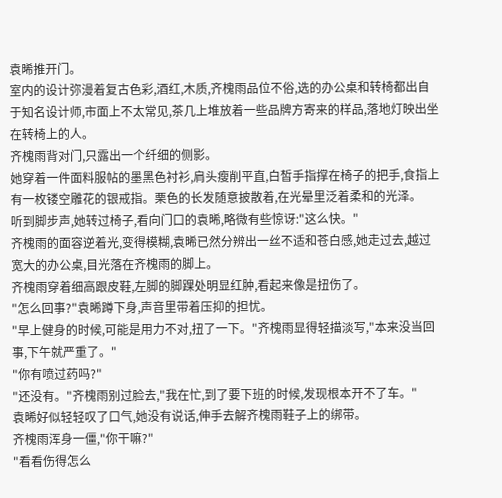袁晞推开门。
室内的设计弥漫着复古色彩,酒红,木质,齐槐雨品位不俗,选的办公桌和转椅都出自于知名设计师,市面上不太常见,茶几上堆放着一些品牌方寄来的样品,落地灯映出坐在转椅上的人。
齐槐雨背对门,只露出一个纤细的侧影。
她穿着一件面料服帖的墨黑色衬衫,肩头瘦削平直,白皙手指撑在椅子的把手,食指上有一枚镂空雕花的银戒指。栗色的长发随意披散着,在光晕里泛着柔和的光泽。
听到脚步声,她转过椅子,看向门口的袁晞,略微有些惊讶:"这么快。"
齐槐雨的面容逆着光,变得模糊,袁晞已然分辨出一丝不适和苍白感,她走过去,越过宽大的办公桌,目光落在齐槐雨的脚上。
齐槐雨穿着细高跟皮鞋,左脚的脚踝处明显红肿,看起来像是扭伤了。
"怎么回事?"袁晞蹲下身,声音里带着压抑的担忧。
"早上健身的时候,可能是用力不对,扭了一下。"齐槐雨显得轻描淡写,"本来没当回事,下午就严重了。"
"你有喷过药吗?"
"还没有。"齐槐雨别过脸去,"我在忙,到了要下班的时候,发现根本开不了车。"
袁晞好似轻轻叹了口气,她没有说话,伸手去解齐槐雨鞋子上的绑带。
齐槐雨浑身一僵,"你干嘛?"
"看看伤得怎么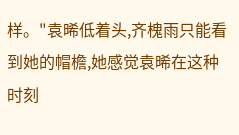样。"袁晞低着头,齐槐雨只能看到她的帽檐,她感觉袁晞在这种时刻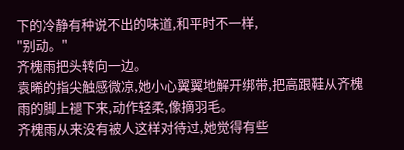下的冷静有种说不出的味道,和平时不一样,
"别动。"
齐槐雨把头转向一边。
袁晞的指尖触感微凉,她小心翼翼地解开绑带,把高跟鞋从齐槐雨的脚上褪下来,动作轻柔,像摘羽毛。
齐槐雨从来没有被人这样对待过,她觉得有些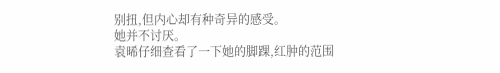别扭,但内心却有种奇异的感受。
她并不讨厌。
袁晞仔细查看了一下她的脚踝,红肿的范围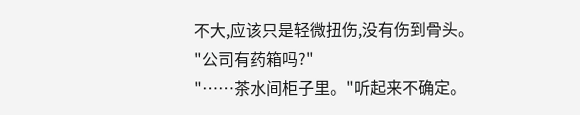不大,应该只是轻微扭伤,没有伤到骨头。
"公司有药箱吗?"
"……茶水间柜子里。"听起来不确定。